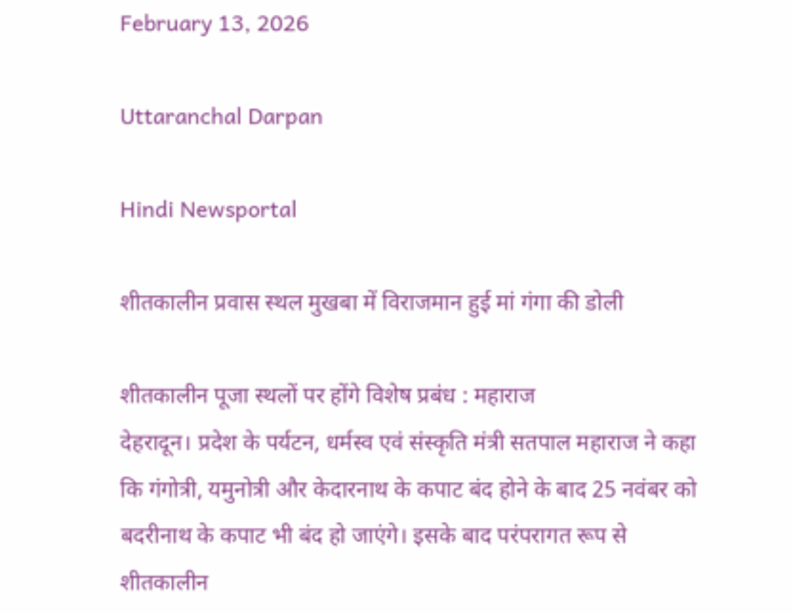February 13, 2026

Uttaranchal Darpan

Hindi Newsportal

शीतकालीन प्रवास स्थल मुखबा में विराजमान हुई मां गंगा की डोली

शीतकालीन पूजा स्थलों पर होंगे विशेष प्रबंध : महाराज
देहरादून। प्रदेश के पर्यटन, धर्मस्व एवं संस्कृति मंत्री सतपाल महाराज ने कहा कि गंगोत्री, यमुनोत्री और केदारनाथ के कपाट बंद होने के बाद 25 नवंबर को बदरीनाथ के कपाट भी बंद हो जाएंगे। इसके बाद परंपरागत रूप से शीतकालीन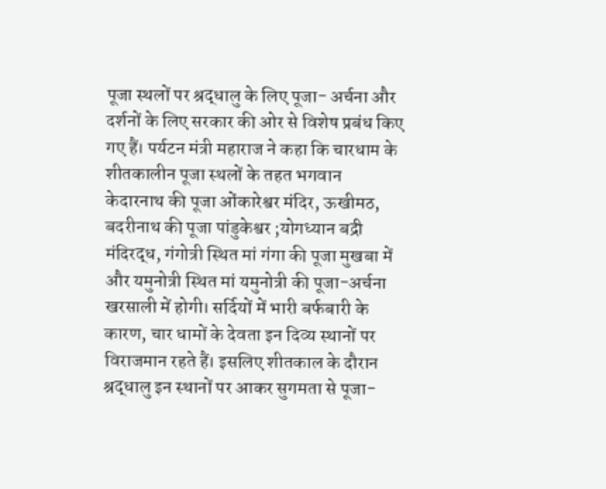पूजा स्थलों पर श्रद्धालु के लिए पूजा- अर्चना और दर्शनों के लिए सरकार की ओर से विशेष प्रबंध किए गए हैं। पर्यटन मंत्री महाराज ने कहा कि चारधाम के शीतकालीन पूजा स्थलों के तहत भगवान केदारनाथ की पूजा ओंकारेश्वर मंदिर, ऊखीमठ, बदरीनाथ की पूजा पांडुकेश्वर ;योगध्यान बद्री मंदिरद्ध, गंगोत्री स्थित मां गंगा की पूजा मुखबा में और यमुनोत्री स्थित मां यमुनोत्री की पूजा-अर्चना खरसाली में होगी। सर्दियों में भारी बर्फबारी के कारण, चार धामों के देवता इन दिव्य स्थानों पर विराजमान रहते हैं। इसलिए शीतकाल के दौरान श्रद्धालु इन स्थानों पर आकर सुगमता से पूजा-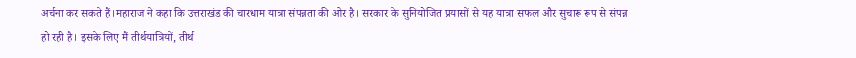अर्चना कर सकते हैं।महाराज ने कहा कि उत्तराखंड की चारधाम यात्रा संपन्नता की ओर है। सरकार के सुनियोजित प्रयासों से यह यात्रा सफल और सुचारू रूप से संपन्न हो रही है। इसके लिए मैं तीर्थयात्रियों, तीर्थ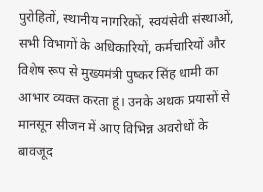पुरोहितों, स्थानीय नागरिकों, स्वयंसेवी संस्थाओं, सभी विभागों के अधिकारियों, कर्मचारियों और विशेष रूप से मुख्यमंत्री पुष्कर सिंह धामी का आभार व्यक्त करता हूं। उनके अथक प्रयासों से मानसून सीजन में आए विभिन्न अवरोधों के बावजूद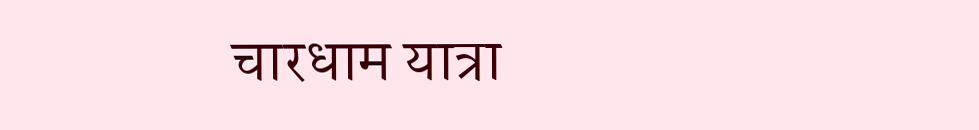चारधाम यात्रा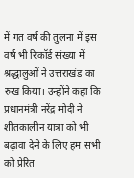में गत वर्ष की तुलना में इस वर्ष भी रिकॉर्ड संख्या में श्रद्धालुओं ने उत्तराखंड का रुख किया। उन्होंने कहा कि प्रधानमंत्री नरेंद्र मोदी ने शीतकालीन यात्रा को भी बढ़ावा देने के लिए हम सभी को प्रेरित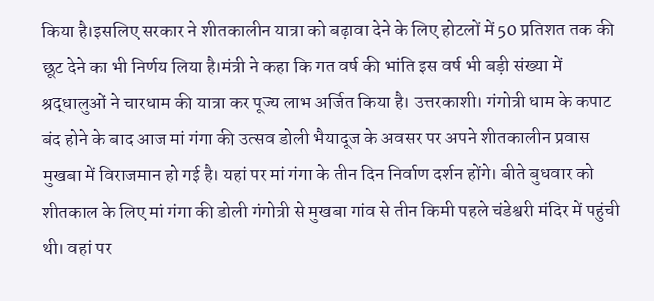किया है।इसलिए सरकार ने शीतकालीन यात्रा को बढ़ावा देने के लिए होटलों में 50 प्रतिशत तक की छूट देने का भी निर्णय लिया है।मंत्री ने कहा कि गत वर्ष की भांति इस वर्ष भी बड़ी संख्या में श्रद्धालुओं ने चारधाम की यात्रा कर पूज्य लाभ अर्जित किया है। उत्तरकाशी। गंगोत्री धाम के कपाट बंद होने के बाद आज मां गंगा की उत्सव डोली भैयादूज के अवसर पर अपने शीतकालीन प्रवास मुखबा में विराजमान हो गई है। यहां पर मां गंगा के तीन दिन निर्वाण दर्शन होंगे। बीते बुधवार को शीतकाल के लिए मां गंगा की डोली गंगोत्री से मुखबा गांव से तीन किमी पहले चंडेश्वरी मंदिर में पहुंची थी। वहां पर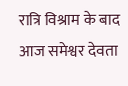रात्रि विश्राम के बाद आज समेश्वर देवता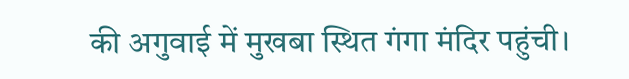की अगुवाई में मुखबा स्थित गंगा मंदिर पहुंची।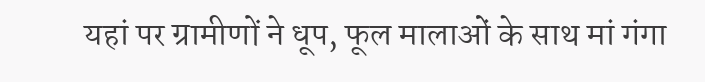यहां पर ग्रामीणों ने धूप, फूल मालाओं के साथ मां गंगा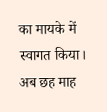का मायके में स्वागत किया। अब छह माह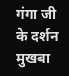गंगा जी के दर्शन मुखबा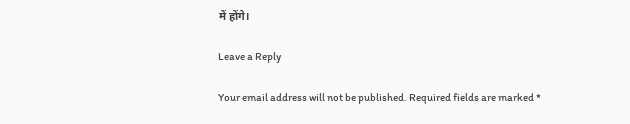में होंगे।

Leave a Reply

Your email address will not be published. Required fields are marked *